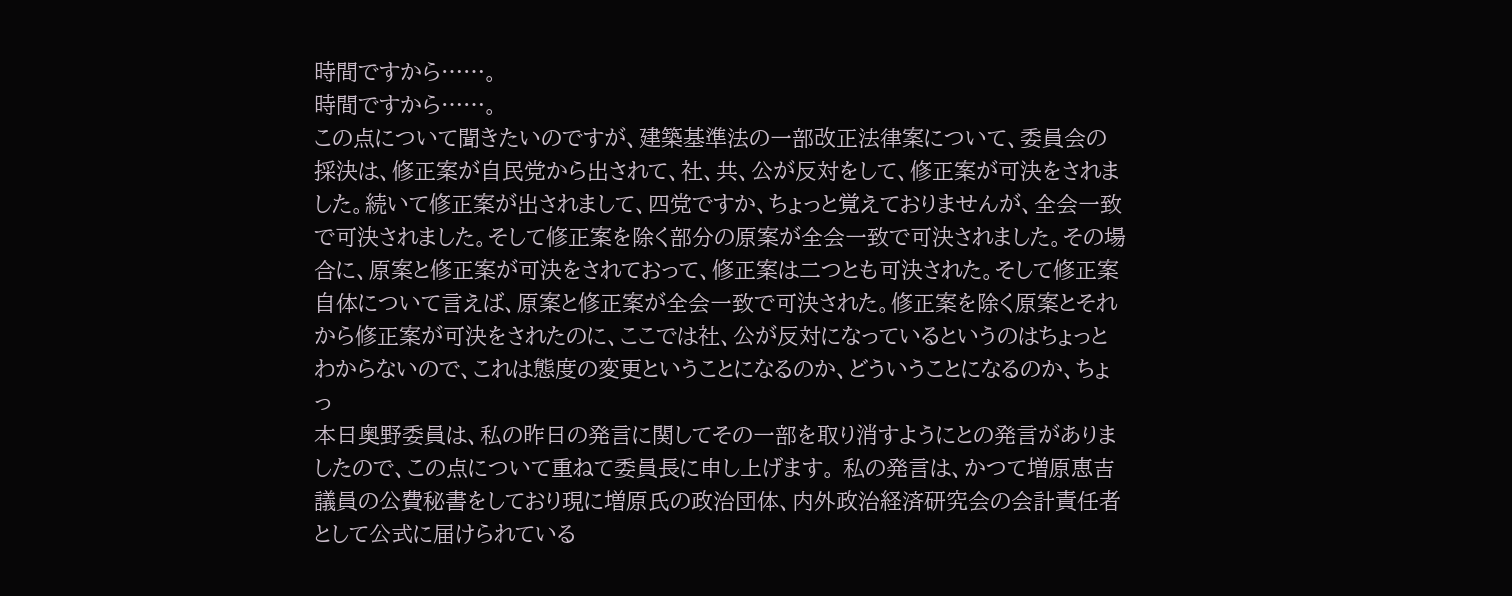時間ですから……。
時間ですから……。
この点について聞きたいのですが、建築基準法の一部改正法律案について、委員会の採決は、修正案が自民党から出されて、社、共、公が反対をして、修正案が可決をされました。続いて修正案が出されまして、四党ですか、ちょっと覚えておりませんが、全会一致で可決されました。そして修正案を除く部分の原案が全会一致で可決されました。その場合に、原案と修正案が可決をされておって、修正案は二つとも可決された。そして修正案自体について言えば、原案と修正案が全会一致で可決された。修正案を除く原案とそれから修正案が可決をされたのに、ここでは社、公が反対になっているというのはちょっとわからないので、これは態度の変更ということになるのか、どういうことになるのか、ちょっ
本日奥野委員は、私の昨日の発言に関してその一部を取り消すようにとの発言がありましたので、この点について重ねて委員長に申し上げます。 私の発言は、かつて増原恵吉議員の公費秘書をしており現に増原氏の政治団体、内外政治経済研究会の会計責任者として公式に届けられている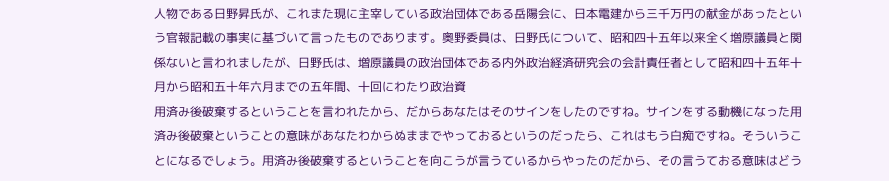人物である日野昇氏が、これまた現に主宰している政治団体である岳陽会に、日本電建から三千万円の献金があったという官報記載の事実に基づいて言ったものであります。奥野委員は、日野氏について、昭和四十五年以来全く増原議員と関係ないと言われましたが、日野氏は、増原議員の政治団体である内外政治経済研究会の会計責任者として昭和四十五年十月から昭和五十年六月までの五年間、十回にわたり政治資
用済み後破棄するということを言われたから、だからあなたはそのサインをしたのですね。サインをする動機になった用済み後破棄ということの意味があなたわからぬままでやっておるというのだったら、これはもう白痴ですね。そういうことになるでしょう。用済み後破棄するということを向こうが言うているからやったのだから、その言うておる意味はどう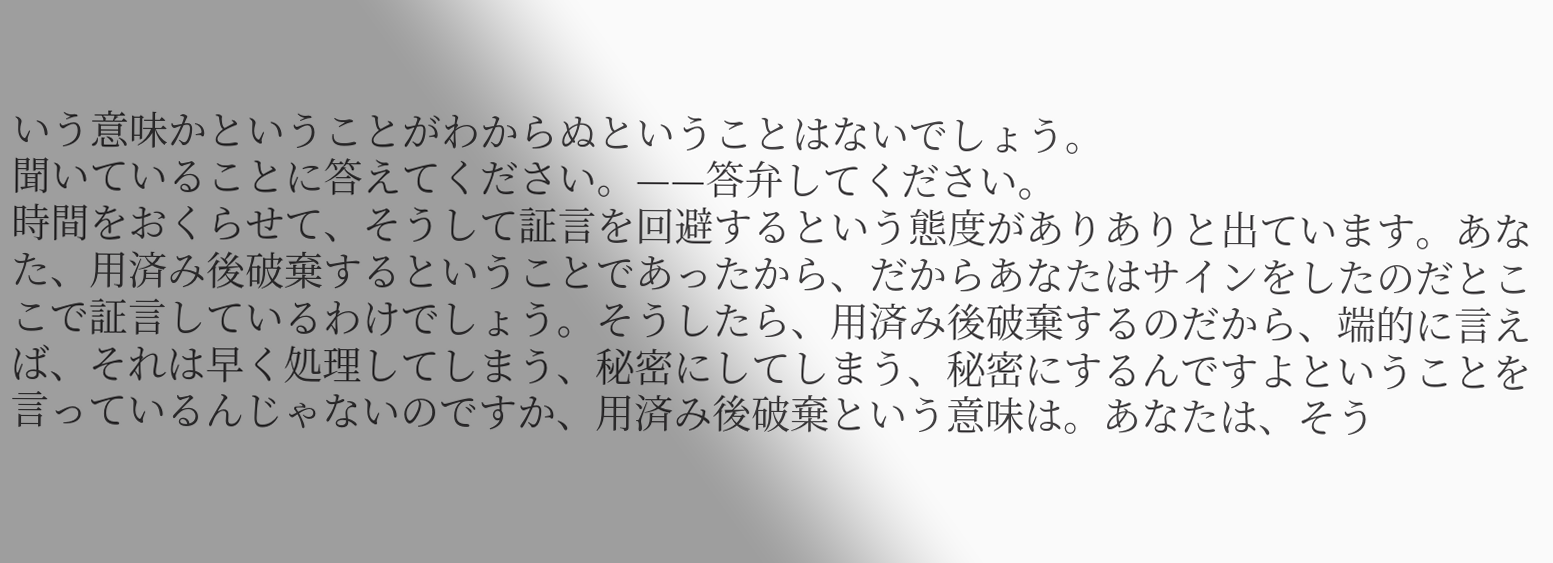いう意味かということがわからぬということはないでしょう。
聞いていることに答えてください。——答弁してください。
時間をおくらせて、そうして証言を回避するという態度がありありと出ています。あなた、用済み後破棄するということであったから、だからあなたはサインをしたのだとここで証言しているわけでしょう。そうしたら、用済み後破棄するのだから、端的に言えば、それは早く処理してしまう、秘密にしてしまう、秘密にするんですよということを言っているんじゃないのですか、用済み後破棄という意味は。あなたは、そう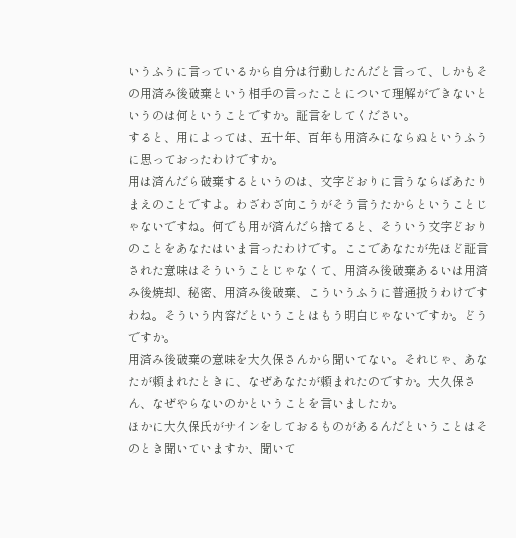いうふうに言っているから自分は行動したんだと言って、しかもその用済み後破棄という相手の言ったことについて理解ができないというのは何ということですか。証言をしてください。
すると、用によっては、五十年、百年も用済みにならぬというふうに思っておったわけですか。
用は済んだら破棄するというのは、文字どおりに言うならばあたりまえのことですよ。わざわざ向こうがそう言うたからということじゃないですね。何でも用が済んだら捨てると、そういう文字どおりのことをあなたはいま言ったわけです。ここであなたが先ほど証言された意味はそういうことじゃなくて、用済み後破棄あるいは用済み後焼却、秘密、用済み後破棄、こういうふうに普通扱うわけですわね。そういう内容だということはもう明白じゃないですか。どうですか。
用済み後破棄の意味を大久保さんから聞いてない。それじゃ、あなたが頼まれたときに、なぜあなたが頼まれたのですか。大久保さん、なぜやらないのかということを言いましたか。
ほかに大久保氏がサインをしておるものがあるんだということはそのとき聞いていますか、聞いて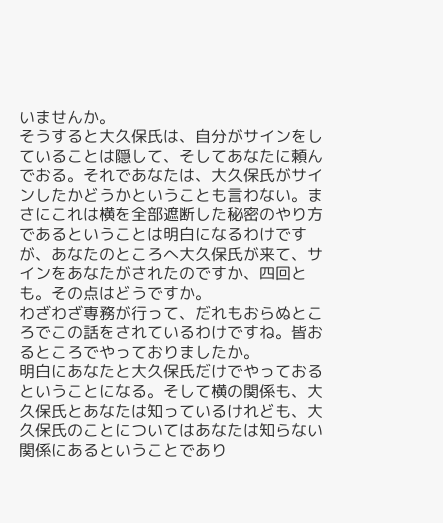いませんか。
そうすると大久保氏は、自分がサインをしていることは隠して、そしてあなたに頼んでおる。それであなたは、大久保氏がサインしたかどうかということも言わない。まさにこれは横を全部遮断した秘密のやり方であるということは明白になるわけですが、あなたのところへ大久保氏が来て、サインをあなたがされたのですか、四回とも。その点はどうですか。
わざわざ専務が行って、だれもおらぬところでこの話をされているわけですね。皆おるところでやっておりましたか。
明白にあなたと大久保氏だけでやっておるということになる。そして横の関係も、大久保氏とあなたは知っているけれども、大久保氏のことについてはあなたは知らない関係にあるということであり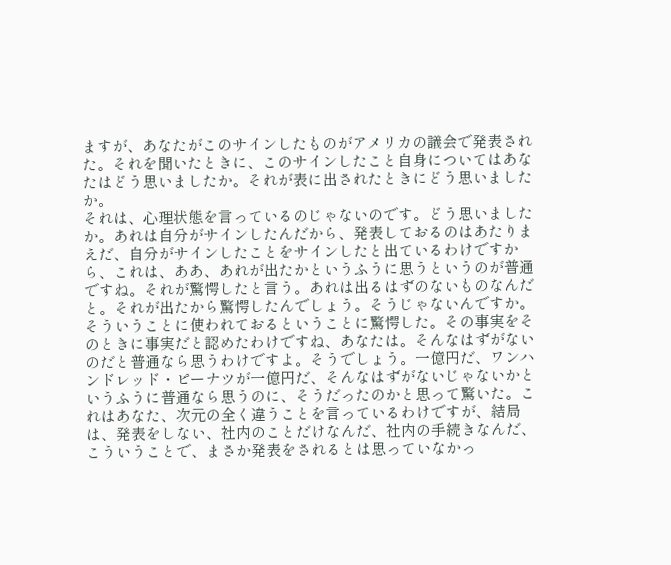ますが、あなたがこのサインしたものがアメリカの議会で発表された。それを聞いたときに、このサインしたこと自身についてはあなたはどう思いましたか。それが表に出されたときにどう思いましたか。
それは、心理状態を言っているのじゃないのです。どう思いましたか。あれは自分がサインしたんだから、発表しておるのはあたりまえだ、自分がサインしたことをサインしたと出ているわけですから、これは、ああ、あれが出たかというふうに思うというのが普通ですね。それが驚愕したと言う。あれは出るはずのないものなんだと。それが出たから驚愕したんでしょう。そうじゃないんですか。
そういうことに使われておるということに驚愕した。その事実をそのときに事実だと認めたわけですね、あなたは。そんなはずがないのだと普通なら思うわけですよ。そうでしょう。一億円だ、ワンハンドレッド・ピーナツが一億円だ、そんなはずがないじゃないかというふうに普通なら思うのに、そうだったのかと思って驚いた。これはあなた、次元の全く違うことを言っているわけですが、結局は、発表をしない、社内のことだけなんだ、社内の手続きなんだ、こういうことで、まさか発表をされるとは思っていなかっ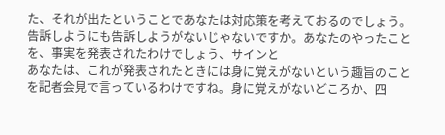た、それが出たということであなたは対応策を考えておるのでしょう。告訴しようにも告訴しようがないじゃないですか。あなたのやったことを、事実を発表されたわけでしょう、サインと
あなたは、これが発表されたときには身に覚えがないという趣旨のことを記者会見で言っているわけですね。身に覚えがないどころか、四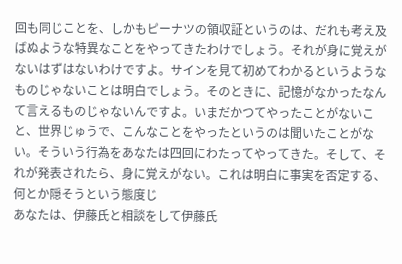回も同じことを、しかもピーナツの領収証というのは、だれも考え及ばぬような特異なことをやってきたわけでしょう。それが身に覚えがないはずはないわけですよ。サインを見て初めてわかるというようなものじゃないことは明白でしょう。そのときに、記憶がなかったなんて言えるものじゃないんですよ。いまだかつてやったことがないこと、世界じゅうで、こんなことをやったというのは聞いたことがない。そういう行為をあなたは四回にわたってやってきた。そして、それが発表されたら、身に覚えがない。これは明白に事実を否定する、何とか隠そうという態度じ
あなたは、伊藤氏と相談をして伊藤氏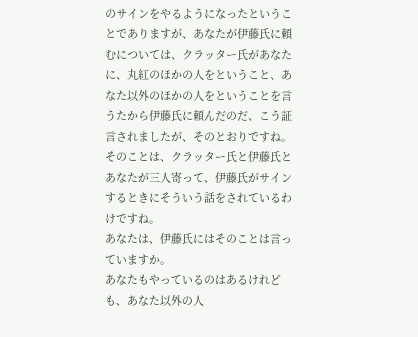のサインをやるようになったということでありますが、あなたが伊藤氏に頼むについては、クラッター氏があなたに、丸紅のほかの人をということ、あなた以外のほかの人をということを言うたから伊藤氏に頼んだのだ、こう証言されましたが、そのとおりですね。
そのことは、クラッター氏と伊藤氏とあなたが三人寄って、伊藤氏がサインするときにそういう話をされているわけですね。
あなたは、伊藤氏にはそのことは言っていますか。
あなたもやっているのはあるけれども、あなた以外の人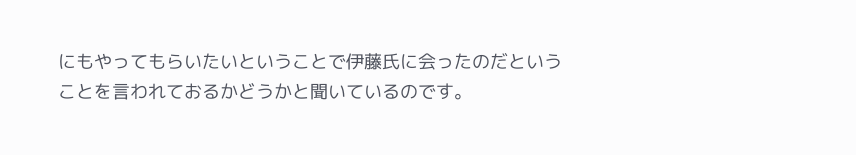にもやってもらいたいということで伊藤氏に会ったのだということを言われておるかどうかと聞いているのです。